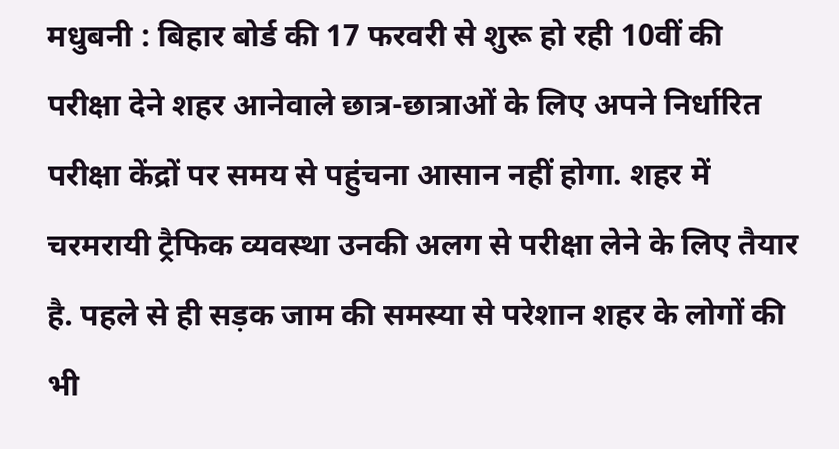मधुबनी : बिहार बोर्ड की 17 फरवरी से शुरू हो रही 10वीं की परीक्षा देने शहर आनेवाले छात्र-छात्राओं के लिए अपने निर्धारित परीक्षा केंद्रों पर समय से पहुंचना आसान नहीं होगा. शहर में चरमरायी ट्रैफिक व्यवस्था उनकी अलग से परीक्षा लेने के लिए तैयार है. पहले से ही सड़क जाम की समस्या से परेशान शहर के लोगों की भी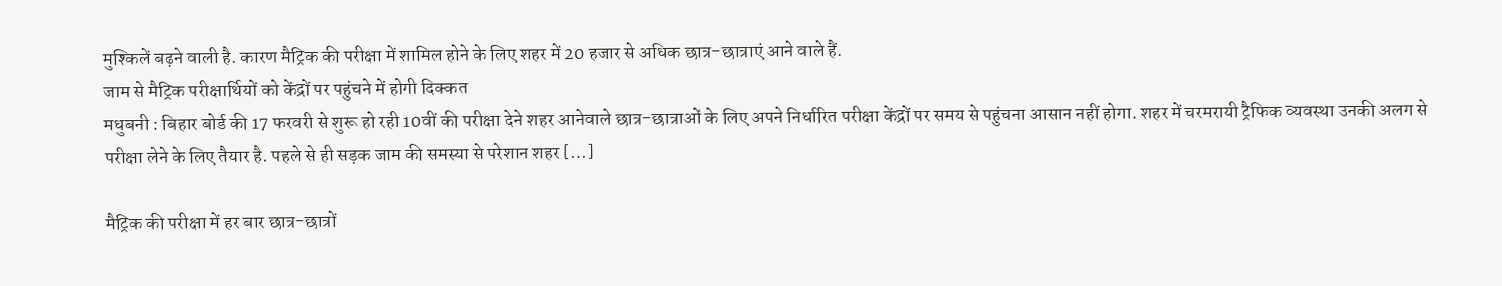मुश्किलें बढ़ने वाली है. कारण मैट्रिक की परीक्षा में शामिल होने के लिए शहर में 20 हजार से अधिक छात्र-छात्राएं आने वाले हैं.
जाम से मैट्रिक परीक्षार्थियों को केंद्रों पर पहुंचने में होगी दिक्कत
मधुबनी : बिहार बोर्ड की 17 फरवरी से शुरू हो रही 10वीं की परीक्षा देने शहर आनेवाले छात्र-छात्राओं के लिए अपने निर्धारित परीक्षा केंद्रों पर समय से पहुंचना आसान नहीं होगा. शहर में चरमरायी ट्रैफिक व्यवस्था उनकी अलग से परीक्षा लेने के लिए तैयार है. पहले से ही सड़क जाम की समस्या से परेशान शहर […]

मैट्रिक की परीक्षा में हर बार छात्र-छात्रों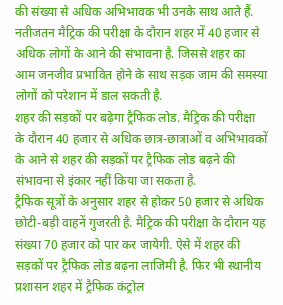की संख्या से अधिक अभिभावक भी उनके साथ आते हैं. नतीजतन मैट्रिक की परीक्षा के दौरान शहर में 40 हजार से अधिक लोगों के आने की संभावना है. जिससे शहर का आम जनजीव प्रभावित होने के साथ सड़क जाम की समस्या लोगों को परेशान में डाल सकती है.
शहर की सड़कों पर बढ़ेगा ट्रैफिक लोड. मैट्रिक की परीक्षा के दौरान 40 हजार से अधिक छात्र-छात्राओं व अभिभावकों के आने से शहर की सड़कों पर ट्रैफिक लोड बढ़ने की संभावना से इंकार नहीं किया जा सकता है.
ट्रैफिक सूत्रों के अनुसार शहर से होकर 50 हजार से अधिक छोटी-बड़ी वाहनें गुजरती है. मैट्रिक की परीक्षा के दौरान यह संख्या 70 हजार को पार कर जायेगी. ऐसे में शहर की सड़कों पर ट्रैफिक लोड बढ़ना लाजिमी है. फिर भी स्थानीय प्रशासन शहर में ट्रैफिक कंट्रोल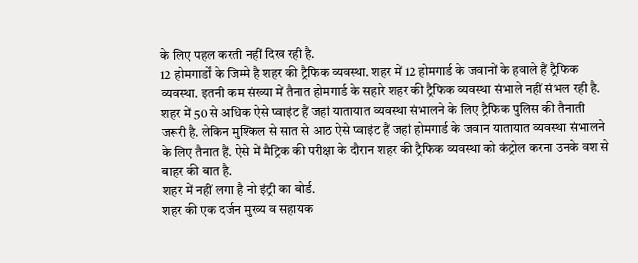के लिए पहल करती नहीं दिख रही है.
12 होमगार्डों के जिम्मे है शहर की ट्रैफिक व्यवस्था. शहर में 12 होमगार्ड के जवानों के हवाले हैं ट्रैफिक व्यवस्था. इतनी कम संख्या में तैनात होमगार्ड के सहारे शहर की ट्रैफिक व्यवस्था संभाले नहीं संभल रही है. शहर में 50 से अधिक ऐसे प्वाइंट हैं जहां यातायात व्यवस्था संभालने के लिए ट्रैफिक पुलिस की तैनाती जरूरी है. लेकिन मुश्किल से सात से आठ ऐसे प्वाइंट हैं जहां होमगार्ड के जवान यातायात व्यवस्था संभालने के लिए तैनात हैं. ऐसे में मैट्रिक की परीक्षा के दौरान शहर की ट्रैफिक व्यवस्था को कंट्रोल करना उनके वश से बाहर की बात है.
शहर में नहीं लगा है नो इंट्री का बोर्ड.
शहर की एक दर्जन मुख्य व सहायक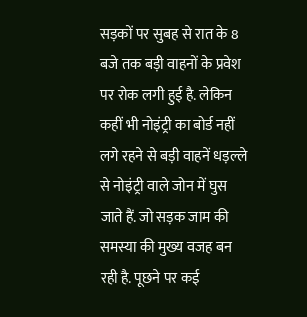सड़कों पर सुबह से रात के 8 बजे तक बड़ी वाहनों के प्रवेश पर रोक लगी हुई है. लेकिन कहीं भी नोइंट्री का बोर्ड नहीं लगे रहने से बड़ी वाहनें धड़ल्ले से नोइंट्री वाले जोन में घुस जाते हैं. जो सड़क जाम की समस्या की मुख्य वजह बन रही है. पूछने पर कई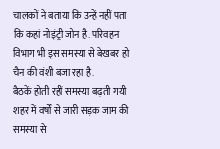चालकों ने बताया कि उन्हें नहीं पता कि कहां नोइंट्री जोन है. परिवहन विभाग भी इस समस्या से बेखबर हो चैन की वंशी बजा रहा है.
बैठकें होती रहीं समस्या बढ़ती गयी
शहर में वर्षों से जारी सड़क जाम की समस्या से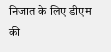निजात के लिए डीएम की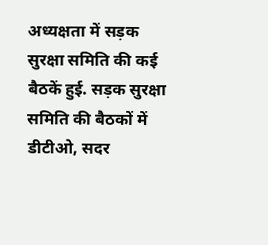अध्यक्षता में सड़क सुरक्षा समिति की कई बैठकें हुई. सड़क सुरक्षा समिति की बैठकों में डीटीओ, सदर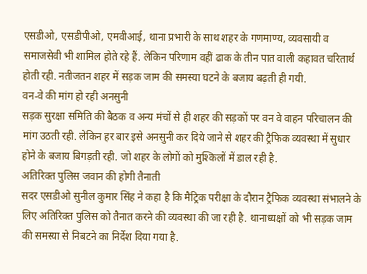एसडीओ, एसडीपीओ, एमवीआई, थाना प्रभारी के साथ शहर के गणमाण्य, व्यवसायी व समाजसेवी भी शामिल होते रहे हैं. लेकिन परिणाम वहीं ढाक के तीन पात वाली कहावत चरितार्थ होती रही. नतीजतन शहर में सड़क जाम की समस्या घटने के बजाय बढ़ती ही गयी.
वन-वे की मांग हो रही अनसुनी
सड़क सुरक्षा समिति की बैठक व अन्य मंचों से ही शहर की सड़कों पर वन वे वाहन परिचालन की मांग उठती रही. लेकिन हर बार इसे अनसुनी कर दिये जाने से शहर की ट्रैफिक व्यवस्था में सुधार होने के बजाय बिगड़ती रही. जो शहर के लोगों को मुश्किलों में डाल रही है.
अतिरिक्त पुलिस जवान की होगी तैनाती
सदर एसडीओ सुनील कुमार सिंह ने कहा है कि मैट्रिक परीक्षा के दौरान ट्रैफिक व्यवस्था संभालने के लिए अतिरिक्त पुलिस को तैनात करने की व्यवस्था की जा रही है. थानाध्यक्षों को भी सड़क जाम की समस्या से निबटने का निर्देश दिया गया है.